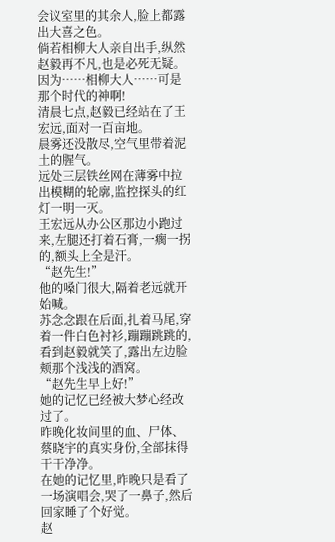会议室里的其余人,脸上都露出大喜之色。
倘若相柳大人亲自出手,纵然赵毅再不凡,也是必死无疑。
因为……相柳大人……可是那个时代的神啊!
清晨七点,赵毅已经站在了王宏远,面对一百亩地。
晨雾还没散尽,空气里带着泥土的腥气。
远处三层铁丝网在薄雾中拉出模糊的轮廓,监控探头的红灯一明一灭。
王宏远从办公区那边小跑过来,左腿还打着石膏,一瘸一拐的,额头上全是汗。
“赵先生!”
他的嗓门很大,隔着老远就开始喊。
苏念念跟在后面,扎着马尾,穿着一件白色衬衫,蹦蹦跳跳的,看到赵毅就笑了,露出左边脸颊那个浅浅的酒窝。
“赵先生早上好!”
她的记忆已经被大梦心经改过了。
昨晚化妆间里的血、尸体、蔡晓宇的真实身份,全部抹得干干净净。
在她的记忆里,昨晚只是看了一场演唱会,哭了一鼻子,然后回家睡了个好觉。
赵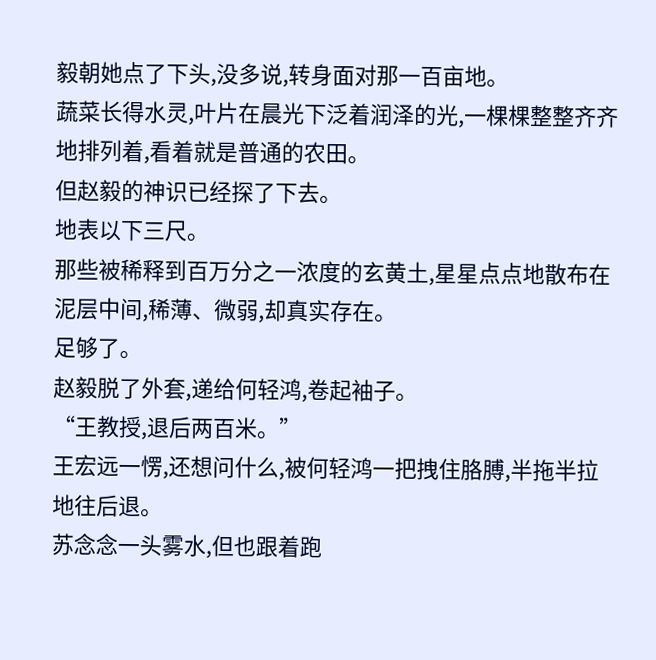毅朝她点了下头,没多说,转身面对那一百亩地。
蔬菜长得水灵,叶片在晨光下泛着润泽的光,一棵棵整整齐齐地排列着,看着就是普通的农田。
但赵毅的神识已经探了下去。
地表以下三尺。
那些被稀释到百万分之一浓度的玄黄土,星星点点地散布在泥层中间,稀薄、微弱,却真实存在。
足够了。
赵毅脱了外套,递给何轻鸿,卷起袖子。
“王教授,退后两百米。”
王宏远一愣,还想问什么,被何轻鸿一把拽住胳膊,半拖半拉地往后退。
苏念念一头雾水,但也跟着跑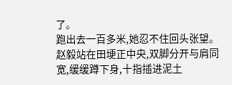了。
跑出去一百多米,她忍不住回头张望。
赵毅站在田埂正中央,双脚分开与肩同宽,缓缓蹲下身,十指插进泥土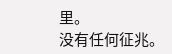里。
没有任何征兆。